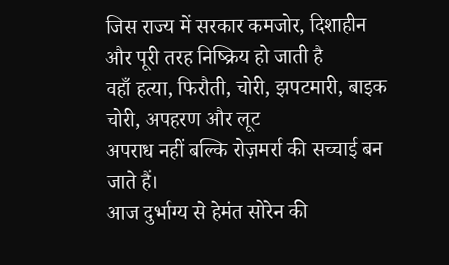जिस राज्य में सरकार कमजोर, दिशाहीन और पूरी तरह निष्क्रिय हो जाती है
वहाँ हत्या, फिरौती, चोरी, झपटमारी, बाइक चोरी, अपहरण और लूट
अपराध नहीं बल्कि रोज़मर्रा की सच्चाई बन जाते हैं।
आज दुर्भाग्य से हेमंत सोरेन की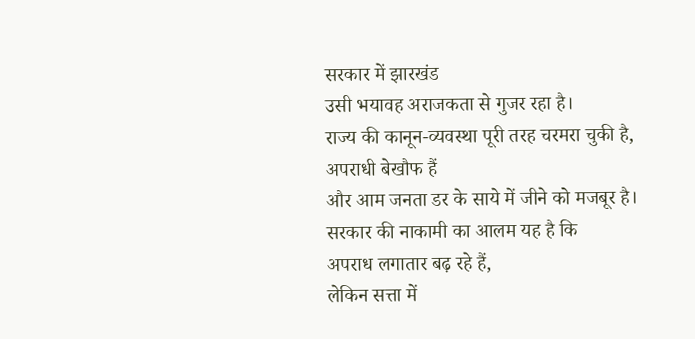सरकार में झारखंड
उसी भयावह अराजकता से गुजर रहा है।
राज्य की कानून-व्यवस्था पूरी तरह चरमरा चुकी है,
अपराधी बेखौफ हैं
और आम जनता डर के साये में जीने को मजबूर है।
सरकार की नाकामी का आलम यह है कि
अपराध लगातार बढ़ रहे हैं,
लेकिन सत्ता में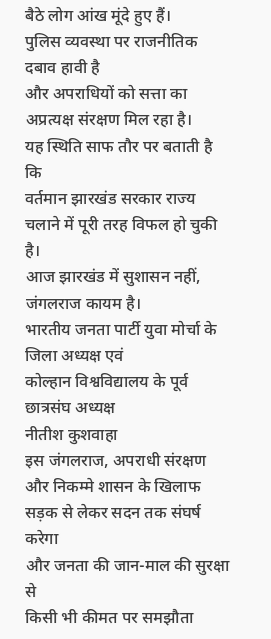बैठे लोग आंख मूंदे हुए हैं।
पुलिस व्यवस्था पर राजनीतिक दबाव हावी है
और अपराधियों को सत्ता का अप्रत्यक्ष संरक्षण मिल रहा है।
यह स्थिति साफ तौर पर बताती है कि
वर्तमान झारखंड सरकार राज्य चलाने में पूरी तरह विफल हो चुकी है।
आज झारखंड में सुशासन नहीं,
जंगलराज कायम है।
भारतीय जनता पार्टी युवा मोर्चा के जिला अध्यक्ष एवं
कोल्हान विश्वविद्यालय के पूर्व छात्रसंघ अध्यक्ष
नीतीश कुशवाहा
इस जंगलराज, अपराधी संरक्षण और निकम्मे शासन के खिलाफ
सड़क से लेकर सदन तक संघर्ष करेगा
और जनता की जान-माल की सुरक्षा से
किसी भी कीमत पर समझौता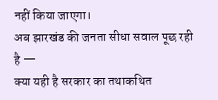नहीं किया जाएगा।
अब झारखंड की जनता सीधा सवाल पूछ रही है —
क्या यही है सरकार का तथाकथित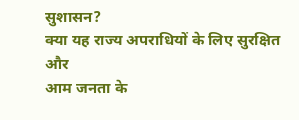सुशासन?
क्या यह राज्य अपराधियों के लिए सुरक्षित और
आम जनता के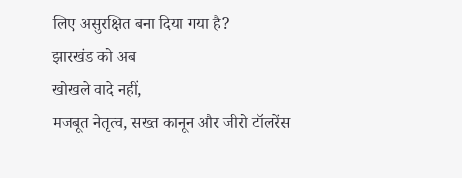लिए असुरक्षित बना दिया गया है?
झारखंड को अब
खोखले वादे नहीं,
मजबूत नेतृत्व, सख्त कानून और जीरो टॉलरेंस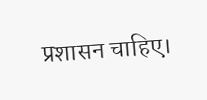प्रशासन चाहिए।